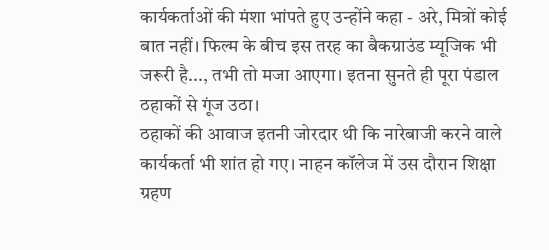कार्यकर्ताओं की मंशा भांपते हुए उन्होंने कहा - अरे, मित्रों कोई बात नहीं। फिल्म के बीच इस तरह का बैकग्राउंड म्यूजिक भी जरूरी है..., तभी तो मजा आएगा। इतना सुनते ही पूरा पंडाल ठहाकों से गूंज उठा।
ठहाकों की आवाज इतनी जोरदार थी कि नारेबाजी करने वाले कार्यकर्ता भी शांत हो गए। नाहन कॉलेज में उस दौरान शिक्षा ग्रहण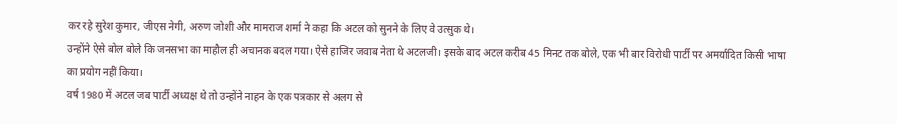कर रहे सुरेश कुमार, जीएस नेगी, अरुण जोशी और मामराज शर्मा ने कहा कि अटल को सुनने के लिए वे उत्सुक थे।
उन्होंने ऐसे बोल बोले कि जनसभा का माहौल ही अचानक बदल गया। ऐसे हाजिर जवाब नेता थे अटलजी। इसके बाद अटल करीब 45 मिनट तक बोले, एक भी बार विरोधी पार्टी पर अमर्यादित किसी भाषा का प्रयोग नहीं किया।
वर्ष 1980 में अटल जब पार्टी अध्यक्ष थे तो उन्होंने नाहन के एक पत्रकार से अलग से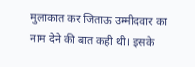मुलाकात कर जिताऊ उम्मीदवार का नाम देने की बात कही थी। इसके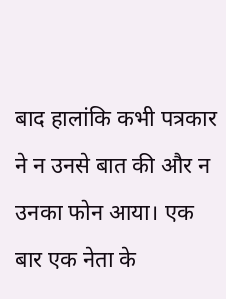बाद हालांकि कभी पत्रकार ने न उनसे बात की और न उनका फोन आया। एक बार एक नेता के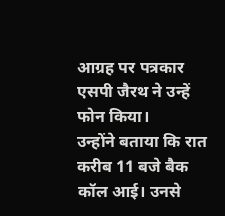आग्रह पर पत्रकार एसपी जैरथ ने उन्हें फोन किया।
उन्होंने बताया कि रात करीब 11 बजे बैक कॉल आई। उनसे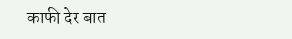काफी देर बात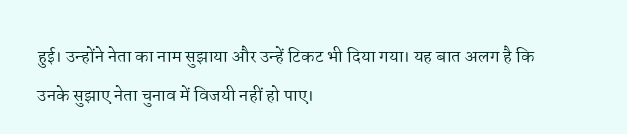हुई। उन्होंने नेता का नाम सुझाया और उन्हें टिकट भी दिया गया। यह बात अलग है कि उनके सुझाए नेता चुनाव में विजयी नहीं हो पाए।